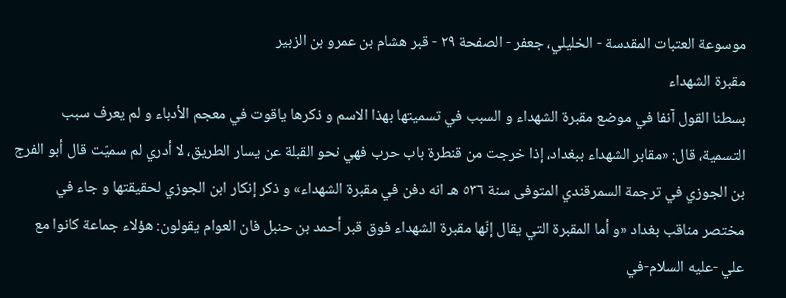موسوعة العتبات المقدسة - الخليلي، جعفر - الصفحة ٢٩ - قبر هشام بن عمرو بن الزبير
مقبرة الشهداء
بسطنا القول آنفا في موضع مقبرة الشهداء و السبب في تسميتها بهذا الاسم و ذكرها ياقوت في معجم الأدباء و لم يعرف سبب التسمية، قال: «مقابر الشهداء ببغداد، إذا خرجت من قنطرة باب حرب فهي نحو القبلة عن يسار الطريق، لا أدري لم سميّت قال أبو الفرج بن الجوزي في ترجمة السمرقندي المتوفى سنة ٥٣٦ هـ انه دفن في مقبرة الشهداء» و ذكر إنكار ابن الجوزي لحقيقتها و جاء في مختصر مناقب بغداد «و أما المقبرة التي يقال إنّها مقبرة الشهداء فوق قبر أحمد بن حنبل فان العوام يقولون: هؤلاء جماعة كانوا مع علي -عليه السلام-في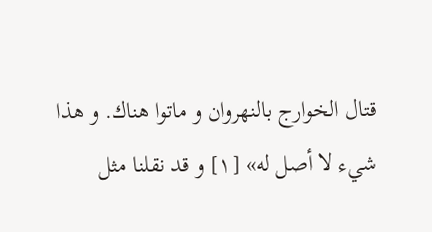قتال الخوارج بالنهروان و ماتوا هناك. و هذا شيء لا أصل له» [١] و قد نقلنا مثل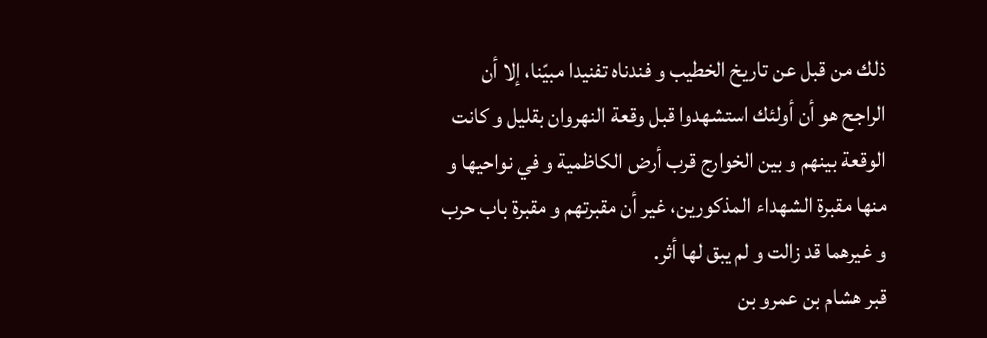ذلك من قبل عن تاريخ الخطيب و فندناه تفنيدا مبيّنا، إلا أن الراجح هو أن أولئك استشهدوا قبل وقعة النهروان بقليل و كانت الوقعة بينهم و بين الخوارج قرب أرض الكاظمية و في نواحيها و منها مقبرة الشهداء المذكورين، غير أن مقبرتهم و مقبرة باب حرب و غيرهما قد زالت و لم يبق لها أثر.
قبر هشام بن عمرو بن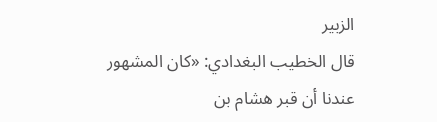الزبير
قال الخطيب البغدادي: «كان المشهور عندنا أن قبر هشام بن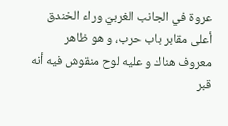عروة في الجانب الغربيّ وراء الخندق أعلى مقابر باب حرب، و هو ظاهر معروف هناك و عليه لوح منقوش فيه أنه قبر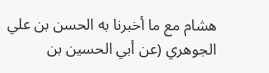هشام مع ما أخبرنا به الحسن بن علي الجوهري (عن أبي الحسين بن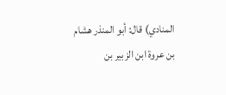المنادي) قال: أبو المنذر هشام بن عروة ابن الزبير بن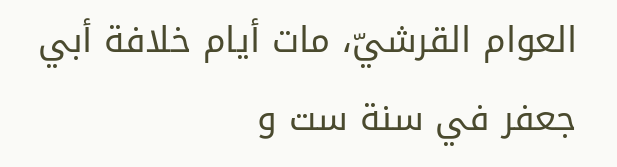العوام القرشيّ، مات أيام خلافة أبي جعفر في سنة ست و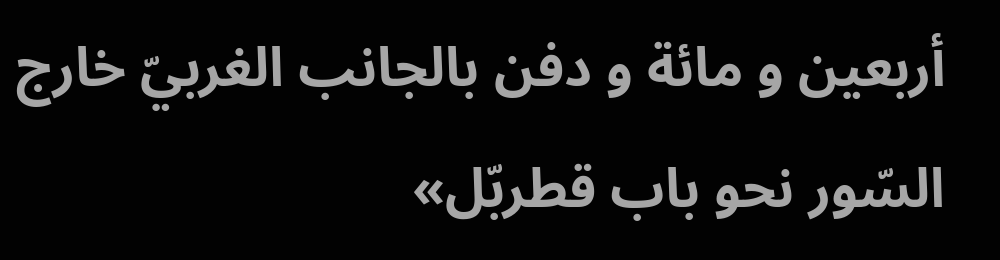أربعين و مائة و دفن بالجانب الغربيّ خارج السّور نحو باب قطربّل»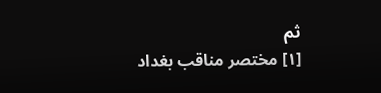ثم
[١] مختصر مناقب بغداد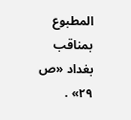المطبوع بمناقب بغداد «ص ٢٩» .